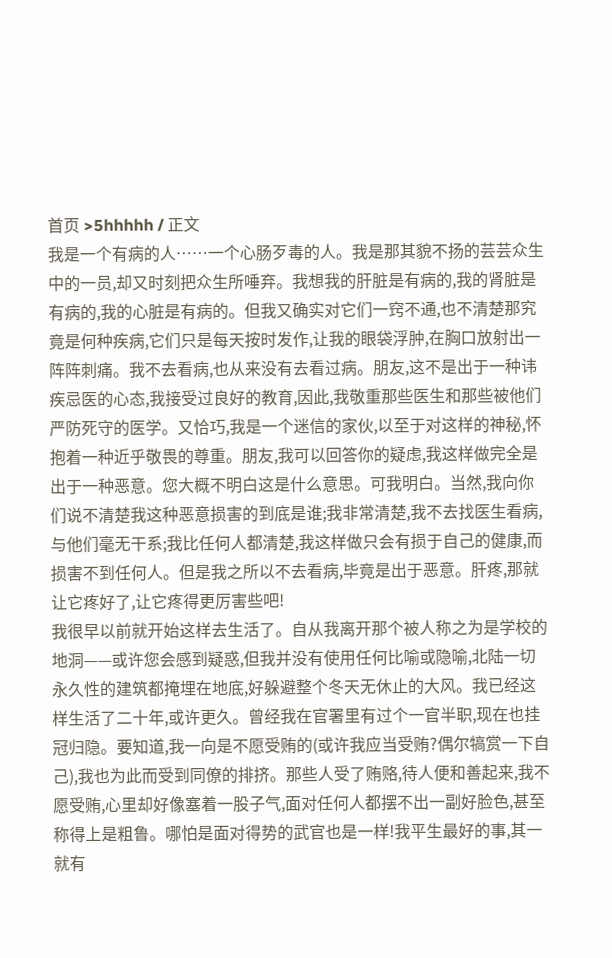首页 >5hhhhh / 正文
我是一个有病的人……一个心肠歹毒的人。我是那其貌不扬的芸芸众生中的一员,却又时刻把众生所唾弃。我想我的肝脏是有病的,我的肾脏是有病的,我的心脏是有病的。但我又确实对它们一窍不通,也不清楚那究竟是何种疾病,它们只是每天按时发作,让我的眼袋浮肿,在胸口放射出一阵阵刺痛。我不去看病,也从来没有去看过病。朋友,这不是出于一种讳疾忌医的心态,我接受过良好的教育,因此,我敬重那些医生和那些被他们严防死守的医学。又恰巧,我是一个迷信的家伙,以至于对这样的神秘,怀抱着一种近乎敬畏的尊重。朋友,我可以回答你的疑虑,我这样做完全是出于一种恶意。您大概不明白这是什么意思。可我明白。当然,我向你们说不清楚我这种恶意损害的到底是谁;我非常清楚,我不去找医生看病,与他们毫无干系;我比任何人都清楚,我这样做只会有损于自己的健康,而损害不到任何人。但是我之所以不去看病,毕竟是出于恶意。肝疼,那就让它疼好了,让它疼得更厉害些吧!
我很早以前就开始这样去生活了。自从我离开那个被人称之为是学校的地洞——或许您会感到疑惑,但我并没有使用任何比喻或隐喻,北陆一切永久性的建筑都掩埋在地底,好躲避整个冬天无休止的大风。我已经这样生活了二十年,或许更久。曾经我在官署里有过个一官半职,现在也挂冠归隐。要知道,我一向是不愿受贿的(或许我应当受贿?偶尔犒赏一下自己),我也为此而受到同僚的排挤。那些人受了贿赂,待人便和善起来,我不愿受贿,心里却好像塞着一股子气,面对任何人都摆不出一副好脸色,甚至称得上是粗鲁。哪怕是面对得势的武官也是一样!我平生最好的事,其一就有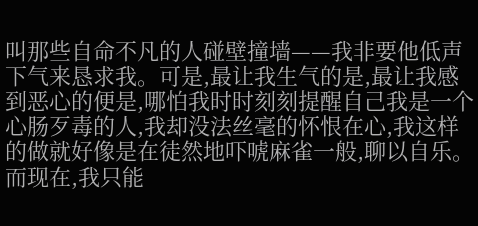叫那些自命不凡的人碰壁撞墙——我非要他低声下气来恳求我。可是,最让我生气的是,最让我感到恶心的便是,哪怕我时时刻刻提醒自己我是一个心肠歹毒的人,我却没法丝毫的怀恨在心,我这样的做就好像是在徒然地吓唬麻雀一般,聊以自乐。
而现在,我只能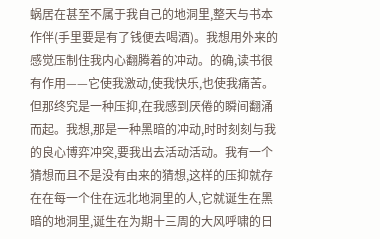蜗居在甚至不属于我自己的地洞里,整天与书本作伴(手里要是有了钱便去喝酒)。我想用外来的感觉压制住我内心翻腾着的冲动。的确,读书很有作用——它使我激动,使我快乐,也使我痛苦。但那终究是一种压抑,在我感到厌倦的瞬间翻涌而起。我想,那是一种黑暗的冲动,时时刻刻与我的良心博弈冲突,要我出去活动活动。我有一个猜想而且不是没有由来的猜想,这样的压抑就存在在每一个住在远北地洞里的人,它就诞生在黑暗的地洞里,诞生在为期十三周的大风呼啸的日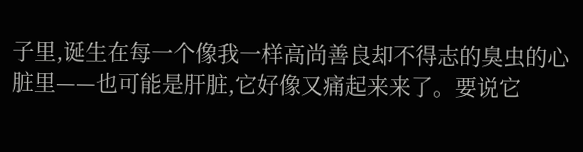子里,诞生在每一个像我一样高尚善良却不得志的臭虫的心脏里——也可能是肝脏,它好像又痛起来来了。要说它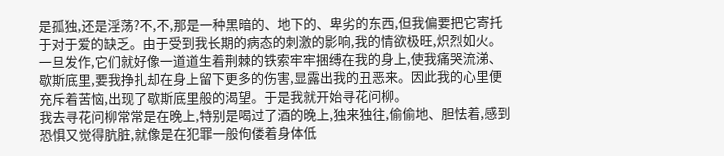是孤独,还是淫荡?不,不,那是一种黑暗的、地下的、卑劣的东西,但我偏要把它寄托于对于爱的缺乏。由于受到我长期的病态的刺激的影响,我的情欲极旺,炽烈如火。一旦发作,它们就好像一道道生着荆棘的铁索牢牢捆缚在我的身上,使我痛哭流涕、歇斯底里,要我挣扎却在身上留下更多的伤害,显露出我的丑恶来。因此我的心里便充斥着苦恼,出现了歇斯底里般的渴望。于是我就开始寻花问柳。
我去寻花问柳常常是在晚上,特别是喝过了酒的晚上,独来独往,偷偷地、胆怯着,感到恐惧又觉得肮脏,就像是在犯罪一般佝偻着身体低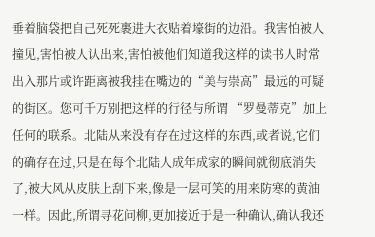垂着脑袋把自己死死裹进大衣贴着壕街的边沿。我害怕被人撞见,害怕被人认出来,害怕被他们知道我这样的读书人时常出入那片或许距离被我挂在嘴边的“美与崇高”最远的可疑的街区。您可千万别把这样的行径与所谓 “罗曼蒂克”加上任何的联系。北陆从来没有存在过这样的东西,或者说,它们的确存在过,只是在每个北陆人成年成家的瞬间就彻底消失了,被大风从皮肤上刮下来,像是一层可笑的用来防寒的黄油一样。因此,所谓寻花问柳,更加接近于是一种确认,确认我还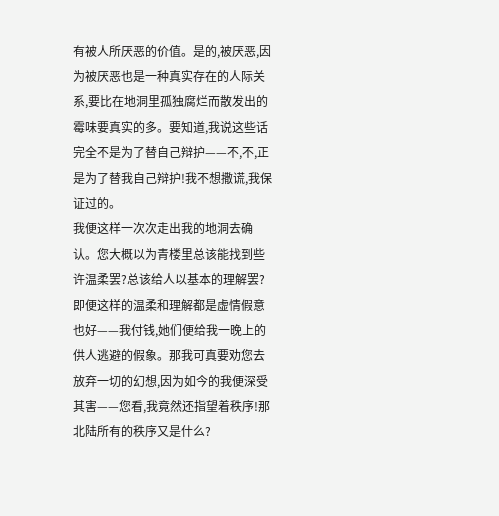有被人所厌恶的价值。是的,被厌恶,因为被厌恶也是一种真实存在的人际关系,要比在地洞里孤独腐烂而散发出的霉味要真实的多。要知道,我说这些话完全不是为了替自己辩护——不,不,正是为了替我自己辩护!我不想撒谎,我保证过的。
我便这样一次次走出我的地洞去确认。您大概以为青楼里总该能找到些许温柔罢?总该给人以基本的理解罢?即便这样的温柔和理解都是虚情假意也好——我付钱,她们便给我一晚上的供人逃避的假象。那我可真要劝您去放弃一切的幻想,因为如今的我便深受其害——您看,我竟然还指望着秩序!那北陆所有的秩序又是什么?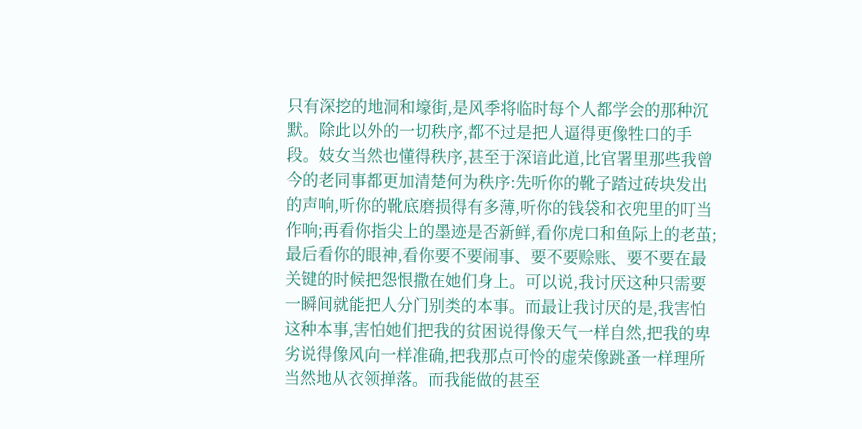只有深挖的地洞和壕街,是风季将临时每个人都学会的那种沉默。除此以外的一切秩序,都不过是把人逼得更像牲口的手段。妓女当然也懂得秩序,甚至于深谙此道,比官署里那些我曾今的老同事都更加清楚何为秩序:先听你的靴子踏过砖块发出的声响,听你的靴底磨损得有多薄,听你的钱袋和衣兜里的叮当作响;再看你指尖上的墨迹是否新鲜,看你虎口和鱼际上的老茧;最后看你的眼神,看你要不要闹事、要不要赊账、要不要在最关键的时候把怨恨撒在她们身上。可以说,我讨厌这种只需要一瞬间就能把人分门别类的本事。而最让我讨厌的是,我害怕这种本事,害怕她们把我的贫困说得像天气一样自然,把我的卑劣说得像风向一样准确,把我那点可怜的虚荣像跳蚤一样理所当然地从衣领掸落。而我能做的甚至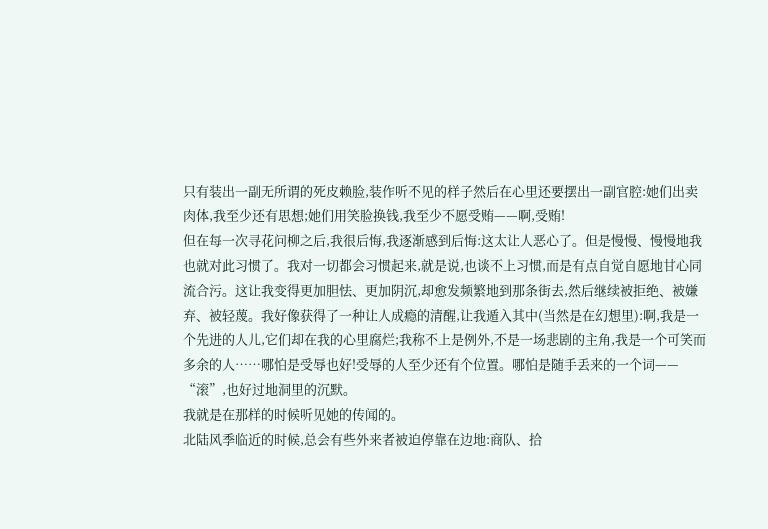只有装出一副无所谓的死皮赖脸,装作听不见的样子然后在心里还要摆出一副官腔:她们出卖肉体,我至少还有思想;她们用笑脸换钱,我至少不愿受贿——啊,受贿!
但在每一次寻花问柳之后,我很后悔,我逐渐感到后悔:这太让人恶心了。但是慢慢、慢慢地我也就对此习惯了。我对一切都会习惯起来,就是说,也谈不上习惯,而是有点自觉自愿地甘心同流合污。这让我变得更加胆怯、更加阴沉,却愈发频繁地到那条街去,然后继续被拒绝、被嫌弃、被轻蔑。我好像获得了一种让人成瘾的清醒,让我遁入其中(当然是在幻想里):啊,我是一个先进的人儿,它们却在我的心里腐烂;我称不上是例外,不是一场悲剧的主角,我是一个可笑而多余的人……哪怕是受辱也好!受辱的人至少还有个位置。哪怕是随手丢来的一个词—— “滚”,也好过地洞里的沉默。
我就是在那样的时候听见她的传闻的。
北陆风季临近的时候,总会有些外来者被迫停靠在边地:商队、拾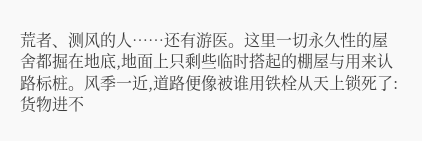荒者、测风的人……还有游医。这里一切永久性的屋舍都掘在地底,地面上只剩些临时搭起的棚屋与用来认路标桩。风季一近,道路便像被谁用铁栓从天上锁死了:货物进不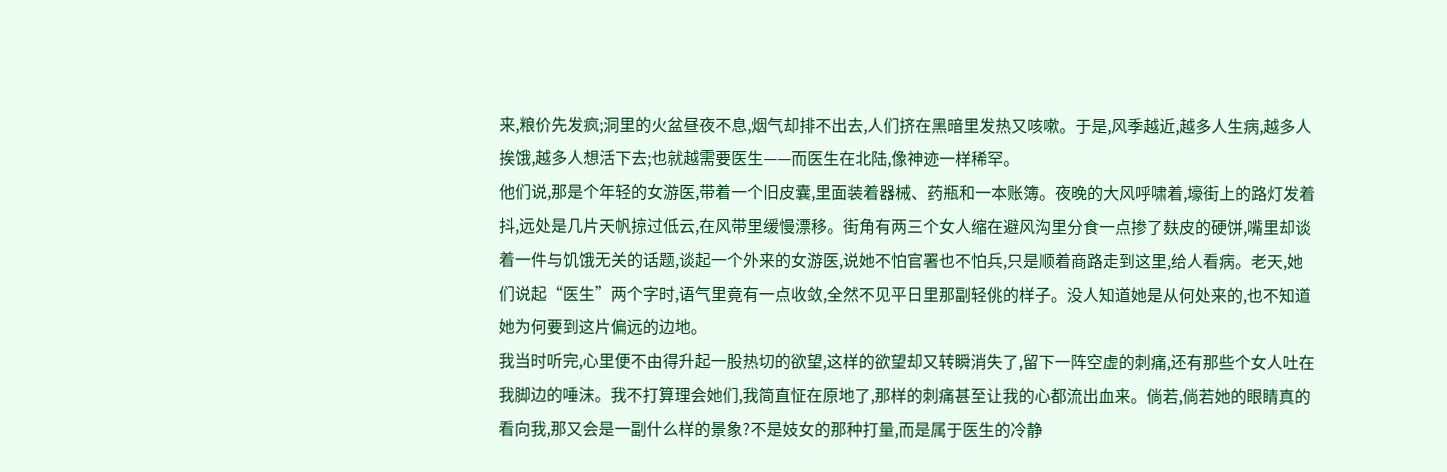来,粮价先发疯;洞里的火盆昼夜不息,烟气却排不出去,人们挤在黑暗里发热又咳嗽。于是,风季越近,越多人生病,越多人挨饿,越多人想活下去;也就越需要医生——而医生在北陆,像神迹一样稀罕。
他们说,那是个年轻的女游医,带着一个旧皮囊,里面装着器械、药瓶和一本账簿。夜晚的大风呼啸着,壕街上的路灯发着抖,远处是几片天帆掠过低云,在风带里缓慢漂移。街角有两三个女人缩在避风沟里分食一点掺了麸皮的硬饼,嘴里却谈着一件与饥饿无关的话题,谈起一个外来的女游医,说她不怕官署也不怕兵,只是顺着商路走到这里,给人看病。老天,她们说起“医生”两个字时,语气里竟有一点收敛,全然不见平日里那副轻佻的样子。没人知道她是从何处来的,也不知道她为何要到这片偏远的边地。
我当时听完,心里便不由得升起一股热切的欲望,这样的欲望却又转瞬消失了,留下一阵空虚的刺痛,还有那些个女人吐在我脚边的唾沫。我不打算理会她们,我简直怔在原地了,那样的刺痛甚至让我的心都流出血来。倘若,倘若她的眼睛真的看向我,那又会是一副什么样的景象?不是妓女的那种打量,而是属于医生的冷静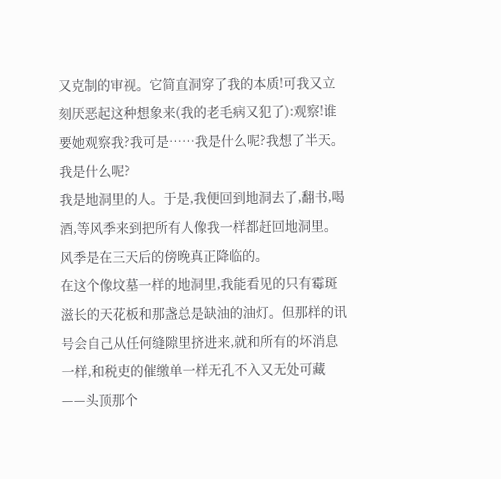又克制的审视。它简直洞穿了我的本质!可我又立刻厌恶起这种想象来(我的老毛病又犯了):观察!谁要她观察我?我可是……我是什么呢?我想了半天。
我是什么呢?
我是地洞里的人。于是,我便回到地洞去了,翻书,喝酒,等风季来到把所有人像我一样都赶回地洞里。
风季是在三天后的傍晚真正降临的。
在这个像坟墓一样的地洞里,我能看见的只有霉斑滋长的天花板和那盏总是缺油的油灯。但那样的讯号会自己从任何缝隙里挤进来,就和所有的坏消息一样,和税吏的催缴单一样无孔不入又无处可藏——头顶那个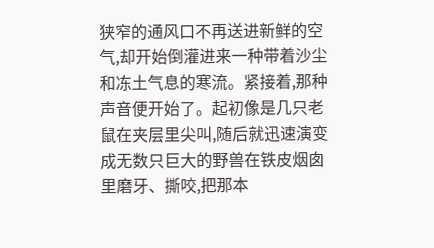狭窄的通风口不再送进新鲜的空气,却开始倒灌进来一种带着沙尘和冻土气息的寒流。紧接着,那种声音便开始了。起初像是几只老鼠在夹层里尖叫,随后就迅速演变成无数只巨大的野兽在铁皮烟囱里磨牙、撕咬,把那本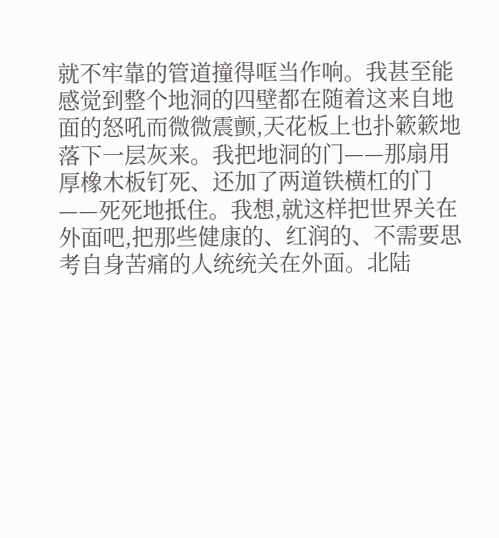就不牢靠的管道撞得哐当作响。我甚至能感觉到整个地洞的四壁都在随着这来自地面的怒吼而微微震颤,天花板上也扑簌簌地落下一层灰来。我把地洞的门——那扇用厚橡木板钉死、还加了两道铁横杠的门——死死地抵住。我想,就这样把世界关在外面吧,把那些健康的、红润的、不需要思考自身苦痛的人统统关在外面。北陆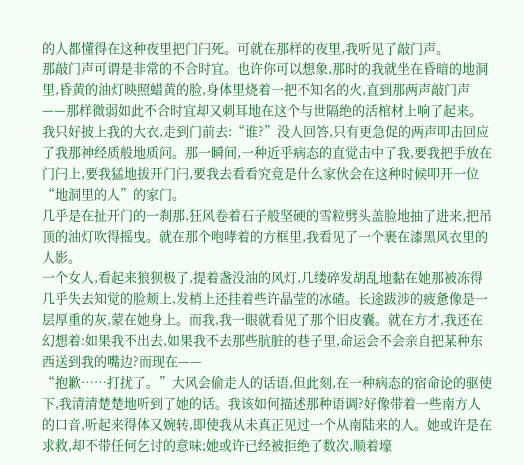的人都懂得在这种夜里把门闩死。可就在那样的夜里,我听见了敲门声。
那敲门声可谓是非常的不合时宜。也许你可以想象,那时的我就坐在昏暗的地洞里,昏黄的油灯映照蜡黄的脸,身体里烧着一把不知名的火,直到那两声敲门声——那样微弱如此不合时宜却又刺耳地在这个与世隔绝的活棺材上响了起来。我只好披上我的大衣,走到门前去:“谁?”没人回答,只有更急促的两声叩击回应了我那神经质般地质问。那一瞬间,一种近乎病态的直觉击中了我,要我把手放在门闩上,要我猛地拔开门闩,要我去看看究竟是什么家伙会在这种时候叩开一位“地洞里的人”的家门。
几乎是在扯开门的一刹那,狂风卷着石子般坚硬的雪粒劈头盖脸地抽了进来,把吊顶的油灯吹得摇曳。就在那个咆哮着的方框里,我看见了一个裹在漆黑风衣里的人影。
一个女人,看起来狼狈极了,提着盏没油的风灯,几缕碎发胡乱地黏在她那被冻得几乎失去知觉的脸颊上,发梢上还挂着些许晶莹的冰碴。长途跋涉的疲惫像是一层厚重的灰,蒙在她身上。而我,我一眼就看见了那个旧皮囊。就在方才,我还在幻想着:如果我不出去,如果我不去那些肮脏的巷子里,命运会不会亲自把某种东西送到我的嘴边?而现在——
“抱歉……打扰了。”大风会偷走人的话语,但此刻,在一种病态的宿命论的驱使下,我清清楚楚地听到了她的话。我该如何描述那种语调?好像带着一些南方人的口音,听起来得体又婉转,即使我从未真正见过一个从南陆来的人。她或许是在求救,却不带任何乞讨的意味;她或许已经被拒绝了数次,顺着壕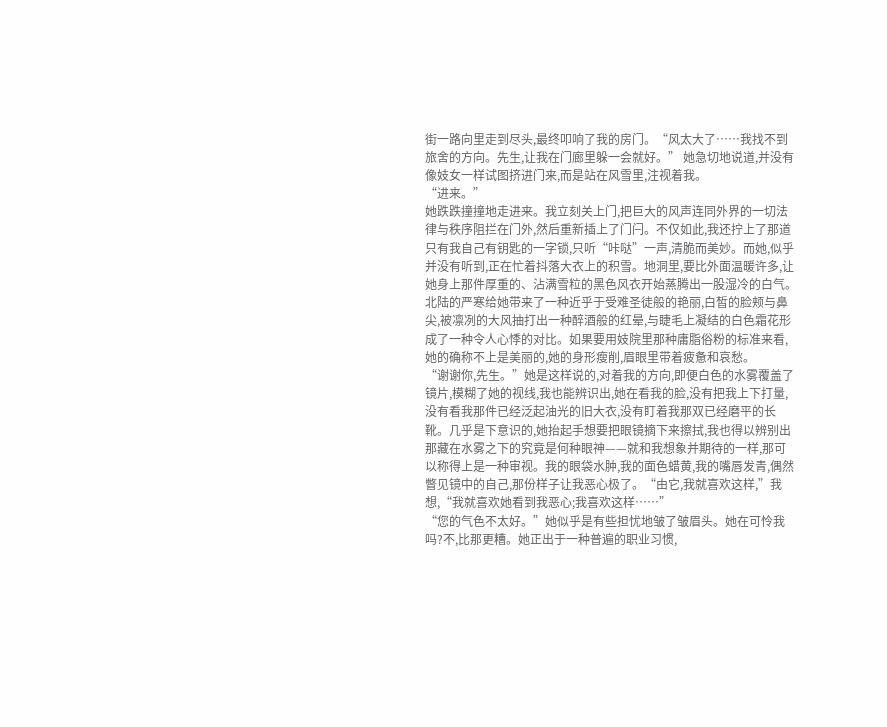街一路向里走到尽头,最终叩响了我的房门。“风太大了……我找不到旅舍的方向。先生,让我在门廊里躲一会就好。” 她急切地说道,并没有像妓女一样试图挤进门来,而是站在风雪里,注视着我。
“进来。”
她跌跌撞撞地走进来。我立刻关上门,把巨大的风声连同外界的一切法律与秩序阻拦在门外,然后重新插上了门闩。不仅如此,我还拧上了那道只有我自己有钥匙的一字锁,只听“咔哒”一声,清脆而美妙。而她,似乎并没有听到,正在忙着抖落大衣上的积雪。地洞里,要比外面温暖许多,让她身上那件厚重的、沾满雪粒的黑色风衣开始蒸腾出一股湿冷的白气。北陆的严寒给她带来了一种近乎于受难圣徒般的艳丽,白皙的脸颊与鼻尖,被凛冽的大风抽打出一种醉酒般的红晕,与睫毛上凝结的白色霜花形成了一种令人心悸的对比。如果要用妓院里那种庸脂俗粉的标准来看,她的确称不上是美丽的,她的身形瘦削,眉眼里带着疲惫和哀愁。
“谢谢你,先生。”她是这样说的,对着我的方向,即便白色的水雾覆盖了镜片,模糊了她的视线,我也能辨识出,她在看我的脸,没有把我上下打量,没有看我那件已经泛起油光的旧大衣,没有盯着我那双已经磨平的长靴。几乎是下意识的,她抬起手想要把眼镜摘下来擦拭,我也得以辨别出那藏在水雾之下的究竟是何种眼神——就和我想象并期待的一样,那可以称得上是一种审视。我的眼袋水肿,我的面色蜡黄,我的嘴唇发青,偶然瞥见镜中的自己,那份样子让我恶心极了。“由它,我就喜欢这样,”我想,“我就喜欢她看到我恶心;我喜欢这样……”
“您的气色不太好。”她似乎是有些担忧地皱了皱眉头。她在可怜我吗?不,比那更糟。她正出于一种普遍的职业习惯,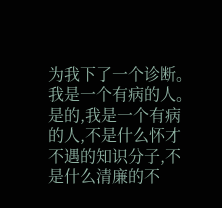为我下了一个诊断。我是一个有病的人。是的,我是一个有病的人,不是什么怀才不遇的知识分子,不是什么清廉的不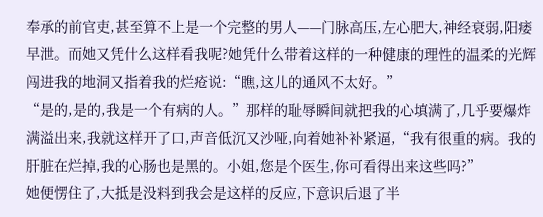奉承的前官吏,甚至算不上是一个完整的男人——门脉高压,左心肥大,神经衰弱,阳痿早泄。而她又凭什么这样看我呢?她凭什么带着这样的一种健康的理性的温柔的光辉闯进我的地洞又指着我的烂疮说:“瞧,这儿的通风不太好。”
“是的,是的,我是一个有病的人。”那样的耻辱瞬间就把我的心填满了,几乎要爆炸满溢出来,我就这样开了口,声音低沉又沙哑,向着她补补紧逼,“我有很重的病。我的肝脏在烂掉,我的心肠也是黑的。小姐,您是个医生,你可看得出来这些吗?”
她便愣住了,大抵是没料到我会是这样的反应,下意识后退了半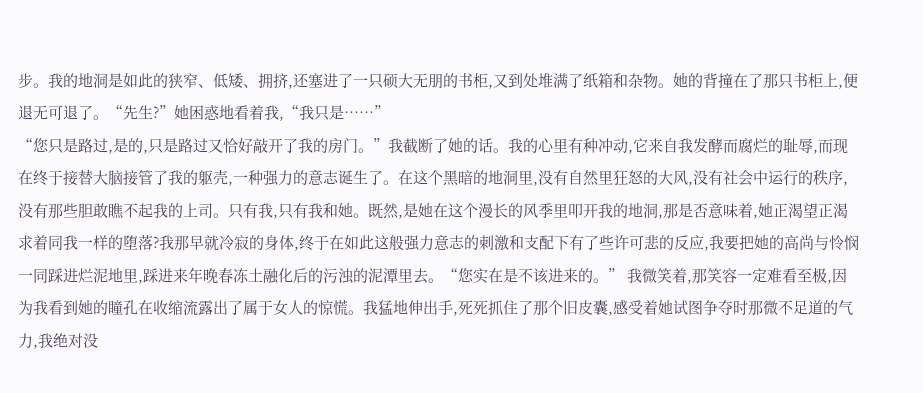步。我的地洞是如此的狭窄、低矮、拥挤,还塞进了一只硕大无朋的书柜,又到处堆满了纸箱和杂物。她的背撞在了那只书柜上,便退无可退了。“先生?”她困惑地看着我,“我只是……”
“您只是路过,是的,只是路过又恰好敲开了我的房门。”我截断了她的话。我的心里有种冲动,它来自我发酵而腐烂的耻辱,而现在终于接替大脑接管了我的躯壳,一种强力的意志诞生了。在这个黑暗的地洞里,没有自然里狂怒的大风,没有社会中运行的秩序,没有那些胆敢瞧不起我的上司。只有我,只有我和她。既然,是她在这个漫长的风季里叩开我的地洞,那是否意味着,她正渴望正渴求着同我一样的堕落?我那早就冷寂的身体,终于在如此这般强力意志的刺激和支配下有了些许可悲的反应,我要把她的高尚与怜悯一同踩进烂泥地里,踩进来年晚春冻土融化后的污浊的泥潭里去。“您实在是不该进来的。” 我微笑着,那笑容一定难看至极,因为我看到她的瞳孔在收缩流露出了属于女人的惊慌。我猛地伸出手,死死抓住了那个旧皮囊,感受着她试图争夺时那微不足道的气力,我绝对没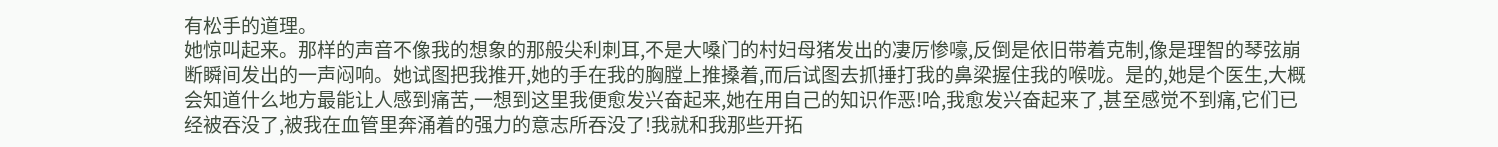有松手的道理。
她惊叫起来。那样的声音不像我的想象的那般尖利刺耳,不是大嗓门的村妇母猪发出的凄厉惨嚎,反倒是依旧带着克制,像是理智的琴弦崩断瞬间发出的一声闷响。她试图把我推开,她的手在我的胸膛上推搡着,而后试图去抓捶打我的鼻梁握住我的喉咙。是的,她是个医生,大概会知道什么地方最能让人感到痛苦,一想到这里我便愈发兴奋起来,她在用自己的知识作恶!哈,我愈发兴奋起来了,甚至感觉不到痛,它们已经被吞没了,被我在血管里奔涌着的强力的意志所吞没了!我就和我那些开拓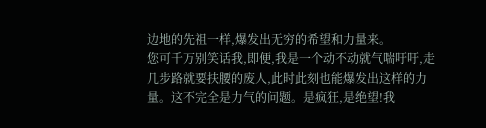边地的先祖一样,爆发出无穷的希望和力量来。
您可千万别笑话我,即便,我是一个动不动就气喘吁吁,走几步路就要扶腰的废人,此时此刻也能爆发出这样的力量。这不完全是力气的问题。是疯狂,是绝望!我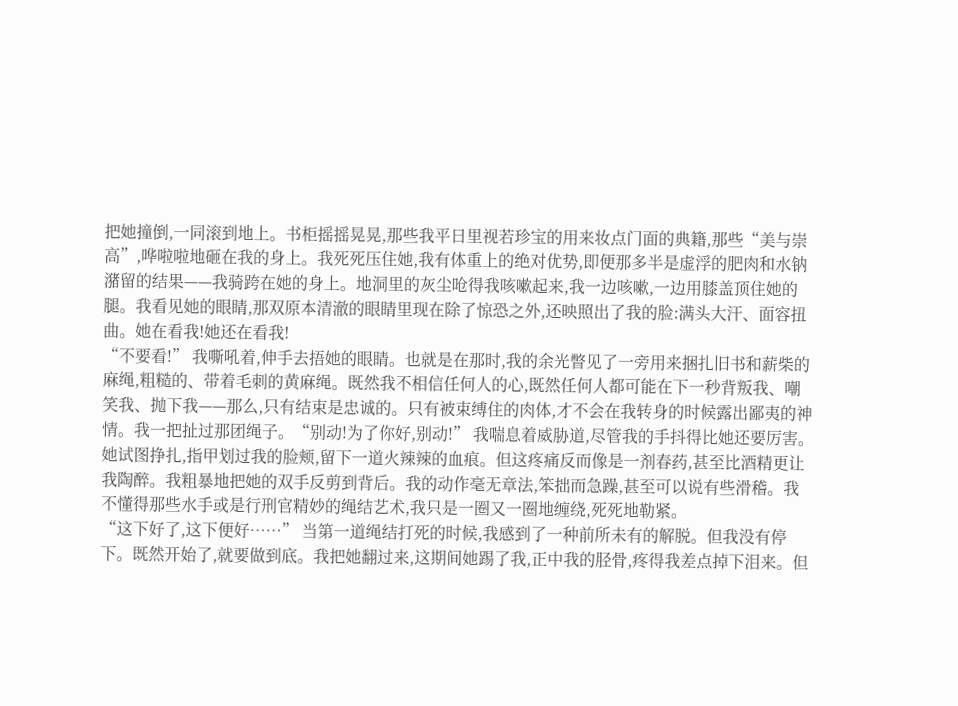把她撞倒,一同滚到地上。书柜摇摇晃晃,那些我平日里视若珍宝的用来妆点门面的典籍,那些“美与崇高”,哗啦啦地砸在我的身上。我死死压住她,我有体重上的绝对优势,即便那多半是虚浮的肥肉和水钠潴留的结果——我骑跨在她的身上。地洞里的灰尘呛得我咳嗽起来,我一边咳嗽,一边用膝盖顶住她的腿。我看见她的眼睛,那双原本清澈的眼睛里现在除了惊恐之外,还映照出了我的脸:满头大汗、面容扭曲。她在看我!她还在看我!
“不要看!” 我嘶吼着,伸手去捂她的眼睛。也就是在那时,我的余光瞥见了一旁用来捆扎旧书和薪柴的麻绳,粗糙的、带着毛刺的黄麻绳。既然我不相信任何人的心,既然任何人都可能在下一秒背叛我、嘲笑我、抛下我——那么,只有结束是忠诚的。只有被束缚住的肉体,才不会在我转身的时候露出鄙夷的神情。我一把扯过那团绳子。“别动!为了你好,别动!” 我喘息着威胁道,尽管我的手抖得比她还要厉害。她试图挣扎,指甲划过我的脸颊,留下一道火辣辣的血痕。但这疼痛反而像是一剂春药,甚至比酒精更让我陶醉。我粗暴地把她的双手反剪到背后。我的动作毫无章法,笨拙而急躁,甚至可以说有些滑稽。我不懂得那些水手或是行刑官精妙的绳结艺术,我只是一圈又一圈地缠绕,死死地勒紧。
“这下好了,这下便好……” 当第一道绳结打死的时候,我感到了一种前所未有的解脱。但我没有停下。既然开始了,就要做到底。我把她翻过来,这期间她踢了我,正中我的胫骨,疼得我差点掉下泪来。但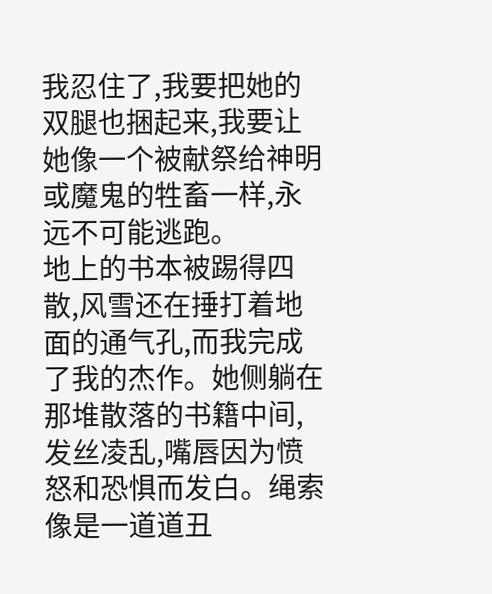我忍住了,我要把她的双腿也捆起来,我要让她像一个被献祭给神明或魔鬼的牲畜一样,永远不可能逃跑。
地上的书本被踢得四散,风雪还在捶打着地面的通气孔,而我完成了我的杰作。她侧躺在那堆散落的书籍中间,发丝凌乱,嘴唇因为愤怒和恐惧而发白。绳索像是一道道丑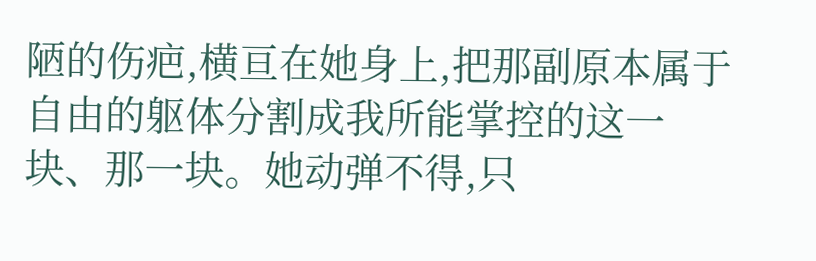陋的伤疤,横亘在她身上,把那副原本属于自由的躯体分割成我所能掌控的这一块、那一块。她动弹不得,只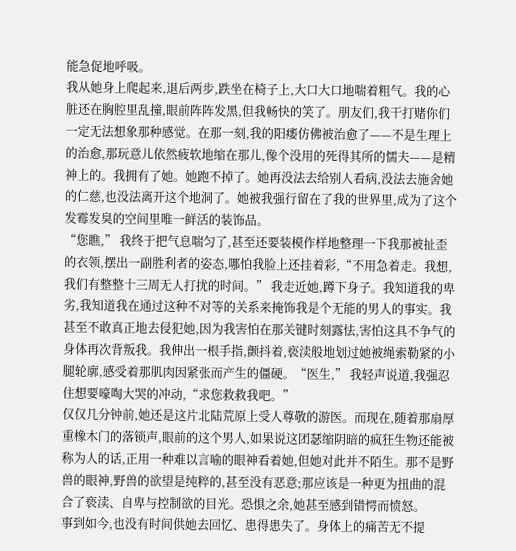能急促地呼吸。
我从她身上爬起来,退后两步,跌坐在椅子上,大口大口地喘着粗气。我的心脏还在胸腔里乱撞,眼前阵阵发黑,但我畅快的笑了。朋友们,我干打赌你们一定无法想象那种感觉。在那一刻,我的阳痿仿佛被治愈了——不是生理上的治愈,那玩意儿依然疲软地缩在那儿,像个没用的死得其所的懦夫——是精神上的。我拥有了她。她跑不掉了。她再没法去给别人看病,没法去施舍她的仁慈,也没法离开这个地洞了。她被我强行留在了我的世界里,成为了这个发霉发臭的空间里唯一鲜活的装饰品。
“您瞧,” 我终于把气息喘匀了,甚至还要装模作样地整理一下我那被扯歪的衣领,摆出一副胜利者的姿态,哪怕我脸上还挂着彩,“不用急着走。我想,我们有整整十三周无人打扰的时间。” 我走近她,蹲下身子。我知道我的卑劣,我知道我在通过这种不对等的关系来掩饰我是个无能的男人的事实。我甚至不敢真正地去侵犯她,因为我害怕在那关键时刻露怯,害怕这具不争气的身体再次背叛我。我伸出一根手指,颤抖着,亵渎般地划过她被绳索勒紧的小腿轮廓,感受着那肌肉因紧张而产生的僵硬。“医生,” 我轻声说道,我强忍住想要嚎啕大哭的冲动,“求您救救我吧。”
仅仅几分钟前,她还是这片北陆荒原上受人尊敬的游医。而现在,随着那扇厚重橡木门的落锁声,眼前的这个男人,如果说这团瑟缩阴暗的疯狂生物还能被称为人的话,正用一种难以言喻的眼神看着她,但她对此并不陌生。那不是野兽的眼神,野兽的欲望是纯粹的,甚至没有恶意;那应该是一种更为扭曲的混合了亵渎、自卑与控制欲的目光。恐惧之余,她甚至感到错愕而愤怒。
事到如今,也没有时间供她去回忆、患得患失了。身体上的痛苦无不提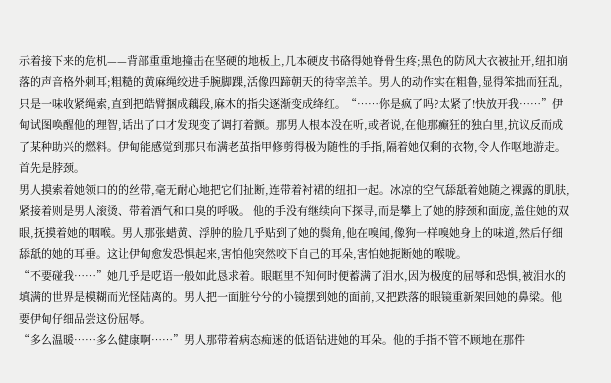示着接下来的危机——背部重重地撞击在坚硬的地板上,几本硬皮书硌得她脊骨生疼;黑色的防风大衣被扯开,纽扣崩落的声音格外刺耳;粗糙的黄麻绳绞进手腕脚踝,活像四蹄朝天的待宰羔羊。男人的动作实在粗鲁,显得笨拙而狂乱,只是一味收紧绳索,直到把皓臂捆成藕段,麻木的指尖逐渐变成绛红。“……你是疯了吗?太紧了!快放开我……”伊甸试图唤醒他的理智,话出了口才发现变了调打着颤。那男人根本没在听,或者说,在他那癫狂的独白里,抗议反而成了某种助兴的燃料。伊甸能感觉到那只布满老茧指甲修剪得极为随性的手指,隔着她仅剩的衣物,令人作呕地游走。
首先是脖颈。
男人摸索着她领口的的丝带,毫无耐心地把它们扯断,连带着衬裙的纽扣一起。冰凉的空气舔舐着她随之裸露的肌肤,紧接着则是男人滚烫、带着酒气和口臭的呼吸。 他的手没有继续向下探寻,而是攀上了她的脖颈和面庞,盖住她的双眼,抚摸着她的咽喉。男人那张蜡黄、浮肿的脸几乎贴到了她的鬓角,他在嗅闻,像狗一样嗅她身上的味道,然后仔细舔舐的她的耳垂。这让伊甸愈发恐惧起来,害怕他突然咬下自己的耳朵,害怕她扼断她的喉咙。
“不要碰我……”她几乎是呓语一般如此恳求着。眼眶里不知何时便蓄满了泪水,因为极度的屈辱和恐惧,被泪水的填满的世界是模糊而光怪陆离的。男人把一面脏兮兮的小镜摆到她的面前,又把跌落的眼镜重新架回她的鼻梁。他要伊甸仔细品尝这份屈辱。
“多么温暖……多么健康啊……”男人那带着病态痴迷的低语钻进她的耳朵。他的手指不管不顾地在那件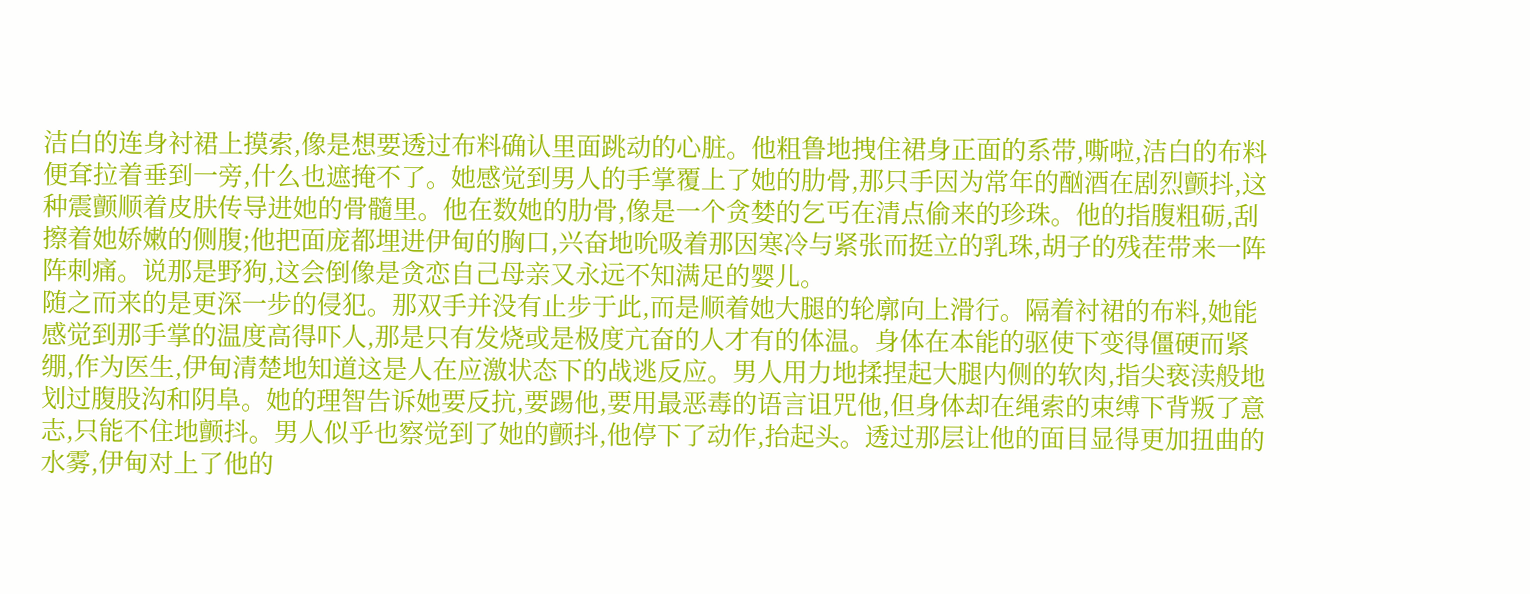洁白的连身衬裙上摸索,像是想要透过布料确认里面跳动的心脏。他粗鲁地拽住裙身正面的系带,嘶啦,洁白的布料便耷拉着垂到一旁,什么也遮掩不了。她感觉到男人的手掌覆上了她的肋骨,那只手因为常年的酗酒在剧烈颤抖,这种震颤顺着皮肤传导进她的骨髓里。他在数她的肋骨,像是一个贪婪的乞丐在清点偷来的珍珠。他的指腹粗砺,刮擦着她娇嫩的侧腹;他把面庞都埋进伊甸的胸口,兴奋地吮吸着那因寒冷与紧张而挺立的乳珠,胡子的残茬带来一阵阵刺痛。说那是野狗,这会倒像是贪恋自己母亲又永远不知满足的婴儿。
随之而来的是更深一步的侵犯。那双手并没有止步于此,而是顺着她大腿的轮廓向上滑行。隔着衬裙的布料,她能感觉到那手掌的温度高得吓人,那是只有发烧或是极度亢奋的人才有的体温。身体在本能的驱使下变得僵硬而紧绷,作为医生,伊甸清楚地知道这是人在应激状态下的战逃反应。男人用力地揉捏起大腿内侧的软肉,指尖亵渎般地划过腹股沟和阴阜。她的理智告诉她要反抗,要踢他,要用最恶毒的语言诅咒他,但身体却在绳索的束缚下背叛了意志,只能不住地颤抖。男人似乎也察觉到了她的颤抖,他停下了动作,抬起头。透过那层让他的面目显得更加扭曲的水雾,伊甸对上了他的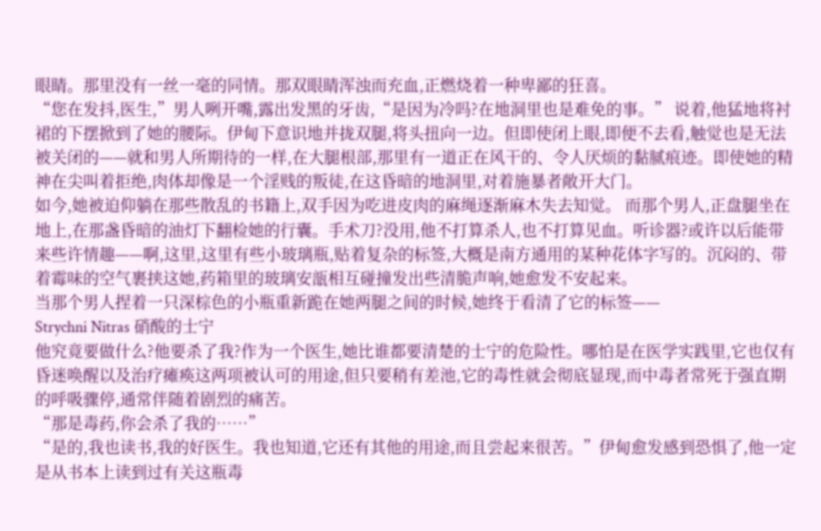眼睛。那里没有一丝一毫的同情。那双眼睛浑浊而充血,正燃烧着一种卑鄙的狂喜。
“您在发抖,医生,”男人咧开嘴,露出发黑的牙齿,“是因为冷吗?在地洞里也是难免的事。” 说着,他猛地将衬裙的下摆掀到了她的腰际。伊甸下意识地并拢双腿,将头扭向一边。但即使闭上眼,即便不去看,触觉也是无法被关闭的——就和男人所期待的一样,在大腿根部,那里有一道正在风干的、令人厌烦的黏腻痕迹。即使她的精神在尖叫着拒绝,肉体却像是一个淫贱的叛徒,在这昏暗的地洞里,对着施暴者敞开大门。
如今,她被迫仰躺在那些散乱的书籍上,双手因为吃进皮肉的麻绳逐渐麻木失去知觉。 而那个男人,正盘腿坐在地上,在那盏昏暗的油灯下翻检她的行囊。手术刀?没用,他不打算杀人,也不打算见血。听诊器?或许以后能带来些许情趣——啊,这里,这里有些小玻璃瓶,贴着复杂的标签,大概是南方通用的某种花体字写的。沉闷的、带着霉味的空气裹挟这她,药箱里的玻璃安瓿相互碰撞发出些清脆声响,她愈发不安起来。
当那个男人捏着一只深棕色的小瓶重新跪在她两腿之间的时候,她终于看清了它的标签——
Strychni Nitras 硝酸的士宁
他究竟要做什么?他要杀了我?作为一个医生,她比谁都要清楚的士宁的危险性。哪怕是在医学实践里,它也仅有昏迷唤醒以及治疗瘫痪这两项被认可的用途,但只要稍有差池,它的毒性就会彻底显现,而中毒者常死于强直期的呼吸骤停,通常伴随着剧烈的痛苦。
“那是毒药,你会杀了我的……”
“是的,我也读书,我的好医生。我也知道,它还有其他的用途,而且尝起来很苦。”伊甸愈发感到恐惧了,他一定是从书本上读到过有关这瓶毒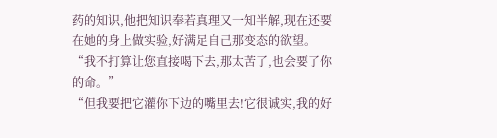药的知识,他把知识奉若真理又一知半解,现在还要在她的身上做实验,好满足自己那变态的欲望。“我不打算让您直接喝下去,那太苦了,也会要了你的命。”
“但我要把它灌你下边的嘴里去!它很诚实,我的好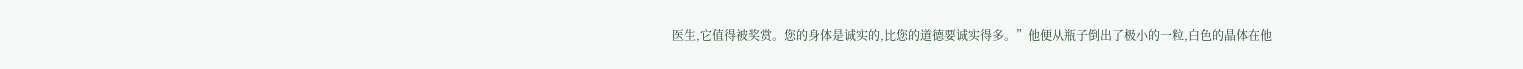医生,它值得被奖赏。您的身体是诚实的,比您的道德要诚实得多。”他便从瓶子倒出了极小的一粒,白色的晶体在他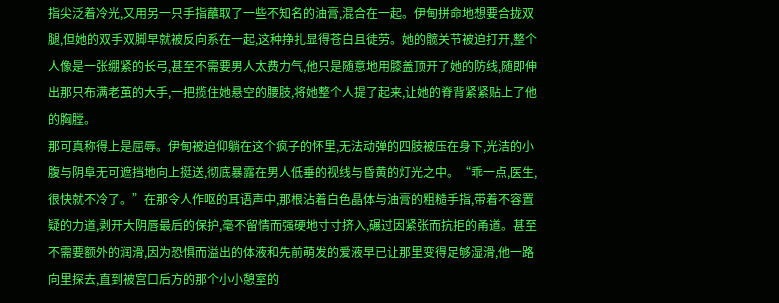指尖泛着冷光,又用另一只手指蘸取了一些不知名的油膏,混合在一起。伊甸拼命地想要合拢双腿,但她的双手双脚早就被反向系在一起,这种挣扎显得苍白且徒劳。她的髋关节被迫打开,整个人像是一张绷紧的长弓,甚至不需要男人太费力气,他只是随意地用膝盖顶开了她的防线,随即伸出那只布满老茧的大手,一把揽住她悬空的腰肢,将她整个人提了起来,让她的脊背紧紧贴上了他的胸膛。
那可真称得上是屈辱。伊甸被迫仰躺在这个疯子的怀里,无法动弹的四肢被压在身下,光洁的小腹与阴阜无可遮挡地向上挺送,彻底暴露在男人低垂的视线与昏黄的灯光之中。“乖一点,医生,很快就不冷了。”在那令人作呕的耳语声中,那根沾着白色晶体与油膏的粗糙手指,带着不容置疑的力道,剥开大阴唇最后的保护,毫不留情而强硬地寸寸挤入,碾过因紧张而抗拒的甬道。甚至不需要额外的润滑,因为恐惧而溢出的体液和先前萌发的爱液早已让那里变得足够湿滑,他一路向里探去,直到被宫口后方的那个小小憩室的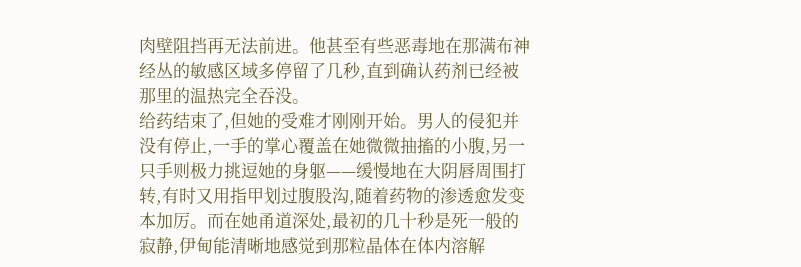肉壁阻挡再无法前进。他甚至有些恶毒地在那满布神经丛的敏感区域多停留了几秒,直到确认药剂已经被那里的温热完全吞没。
给药结束了,但她的受难才刚刚开始。男人的侵犯并没有停止,一手的掌心覆盖在她微微抽搐的小腹,另一只手则极力挑逗她的身躯——缓慢地在大阴唇周围打转,有时又用指甲划过腹股沟,随着药物的渗透愈发变本加厉。而在她甬道深处,最初的几十秒是死一般的寂静,伊甸能清晰地感觉到那粒晶体在体内溶解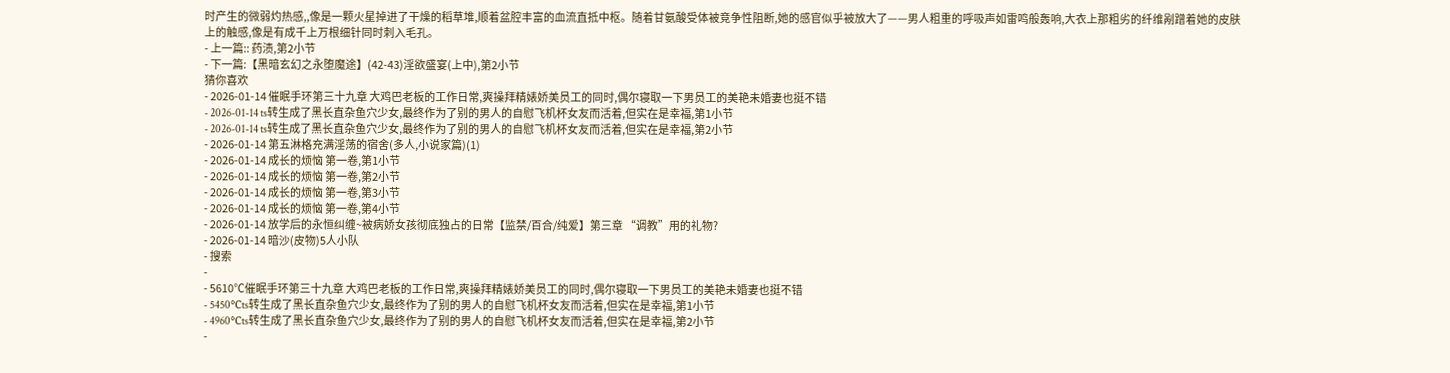时产生的微弱灼热感,,像是一颗火星掉进了干燥的稻草堆,顺着盆腔丰富的血流直抵中枢。随着甘氨酸受体被竞争性阻断,她的感官似乎被放大了——男人粗重的呼吸声如雷鸣般轰响,大衣上那粗劣的纤维剐蹭着她的皮肤上的触感,像是有成千上万根细针同时刺入毛孔。
- 上一篇:: 药渍,第2小节
- 下一篇:【黑暗玄幻之永堕魔途】(42-43)淫欲盛宴(上中),第2小节
猜你喜欢
- 2026-01-14 催眠手环第三十九章 大鸡巴老板的工作日常,爽操拜精婊娇美员工的同时,偶尔寝取一下男员工的美艳未婚妻也挺不错
- 2026-01-14 ts转生成了黑长直杂鱼穴少女,最终作为了别的男人的自慰飞机杯女友而活着,但实在是幸福,第1小节
- 2026-01-14 ts转生成了黑长直杂鱼穴少女,最终作为了别的男人的自慰飞机杯女友而活着,但实在是幸福,第2小节
- 2026-01-14 第五淋格充满淫荡的宿舍(多人,小说家篇)(1)
- 2026-01-14 成长的烦恼 第一卷,第1小节
- 2026-01-14 成长的烦恼 第一卷,第2小节
- 2026-01-14 成长的烦恼 第一卷,第3小节
- 2026-01-14 成长的烦恼 第一卷,第4小节
- 2026-01-14 放学后的永恒纠缠~被病娇女孩彻底独占的日常【监禁/百合/纯爱】第三章 “调教”用的礼物?
- 2026-01-14 暗沙(皮物)5人小队
- 搜索
-
- 5610℃催眠手环第三十九章 大鸡巴老板的工作日常,爽操拜精婊娇美员工的同时,偶尔寝取一下男员工的美艳未婚妻也挺不错
- 5450℃ts转生成了黑长直杂鱼穴少女,最终作为了别的男人的自慰飞机杯女友而活着,但实在是幸福,第1小节
- 4960℃ts转生成了黑长直杂鱼穴少女,最终作为了别的男人的自慰飞机杯女友而活着,但实在是幸福,第2小节
-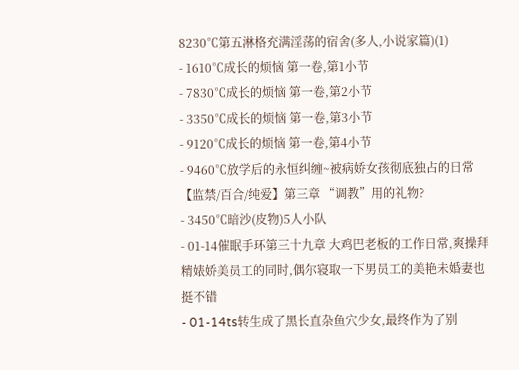8230℃第五淋格充满淫荡的宿舍(多人,小说家篇)(1)
- 1610℃成长的烦恼 第一卷,第1小节
- 7830℃成长的烦恼 第一卷,第2小节
- 3350℃成长的烦恼 第一卷,第3小节
- 9120℃成长的烦恼 第一卷,第4小节
- 9460℃放学后的永恒纠缠~被病娇女孩彻底独占的日常【监禁/百合/纯爱】第三章 “调教”用的礼物?
- 3450℃暗沙(皮物)5人小队
- 01-14催眠手环第三十九章 大鸡巴老板的工作日常,爽操拜精婊娇美员工的同时,偶尔寝取一下男员工的美艳未婚妻也挺不错
- 01-14ts转生成了黑长直杂鱼穴少女,最终作为了别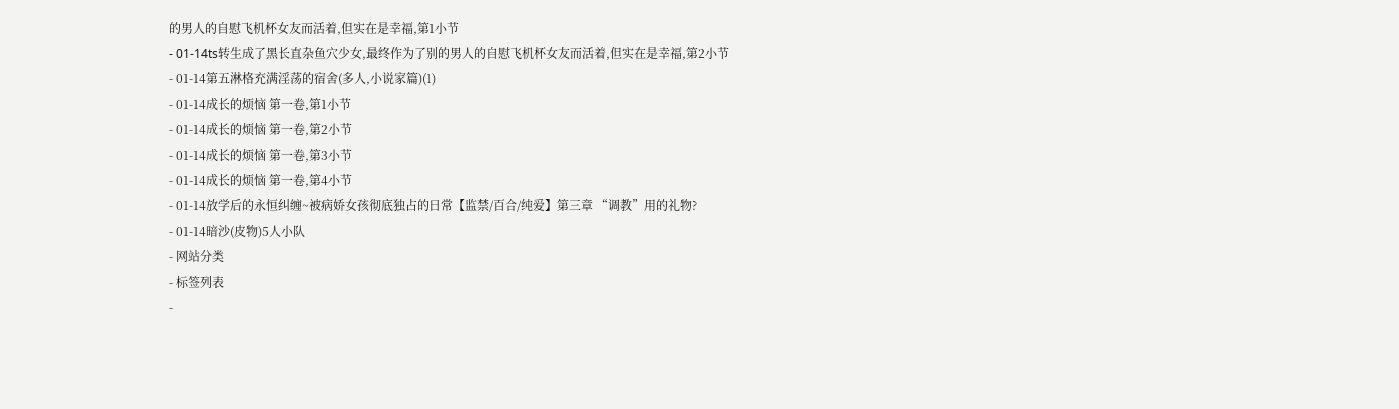的男人的自慰飞机杯女友而活着,但实在是幸福,第1小节
- 01-14ts转生成了黑长直杂鱼穴少女,最终作为了别的男人的自慰飞机杯女友而活着,但实在是幸福,第2小节
- 01-14第五淋格充满淫荡的宿舍(多人,小说家篇)(1)
- 01-14成长的烦恼 第一卷,第1小节
- 01-14成长的烦恼 第一卷,第2小节
- 01-14成长的烦恼 第一卷,第3小节
- 01-14成长的烦恼 第一卷,第4小节
- 01-14放学后的永恒纠缠~被病娇女孩彻底独占的日常【监禁/百合/纯爱】第三章 “调教”用的礼物?
- 01-14暗沙(皮物)5人小队
- 网站分类
- 标签列表
-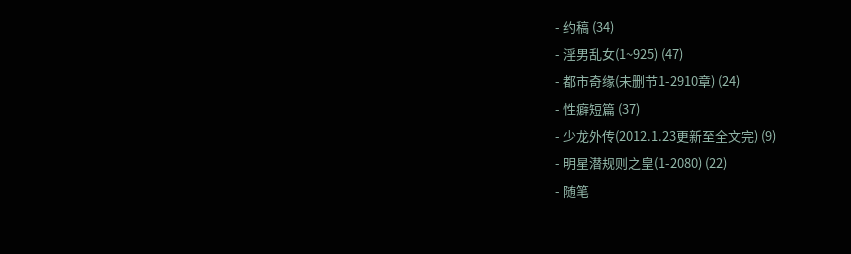- 约稿 (34)
- 淫男乱女(1~925) (47)
- 都市奇缘(未删节1-2910章) (24)
- 性癖短篇 (37)
- 少龙外传(2012.1.23更新至全文完) (9)
- 明星潜规则之皇(1-2080) (22)
- 随笔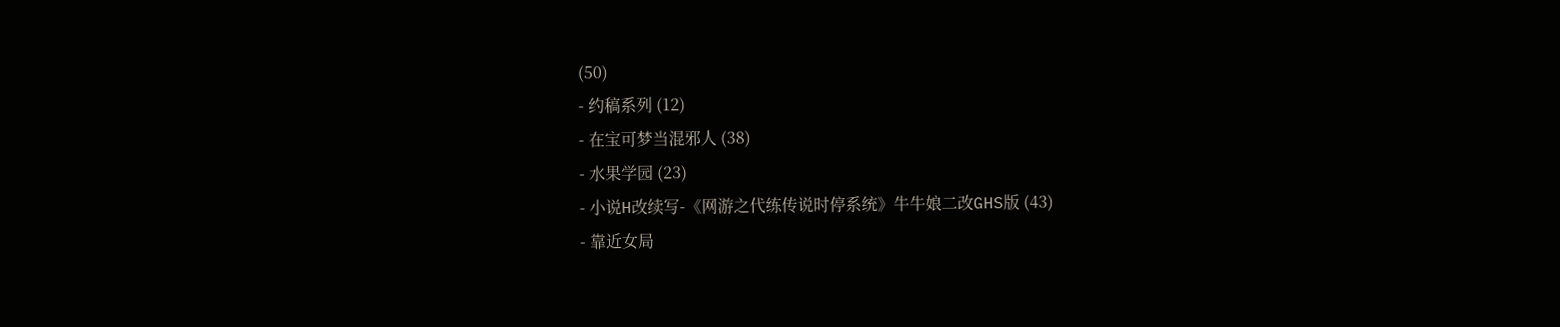(50)
- 约稿系列 (12)
- 在宝可梦当混邪人 (38)
- 水果学园 (23)
- 小说H改续写-《网游之代练传说时停系统》牛牛娘二改GHS版 (43)
- 靠近女局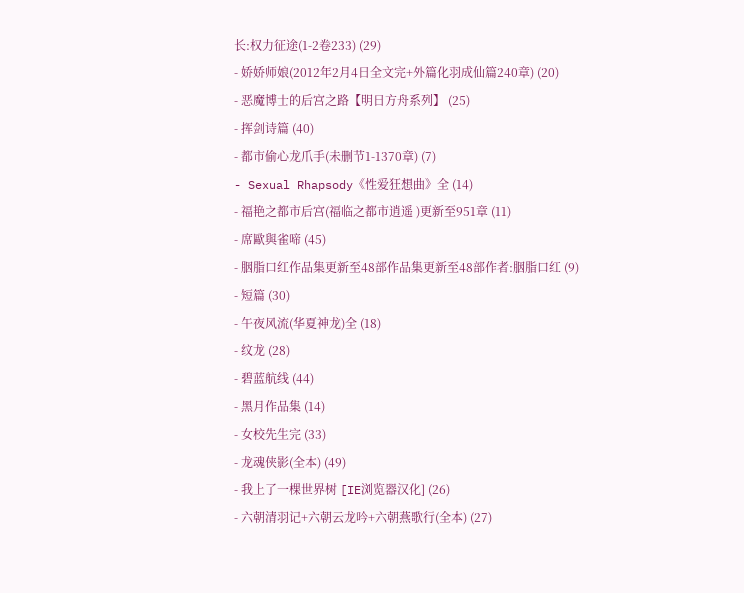长:权力征途(1-2卷233) (29)
- 娇娇师娘(2012年2月4日全文完+外篇化羽成仙篇240章) (20)
- 恶魔博士的后宫之路【明日方舟系列】 (25)
- 挥剑诗篇 (40)
- 都市偷心龙爪手(未删节1-1370章) (7)
- Sexual Rhapsody《性爱狂想曲》全 (14)
- 福艳之都市后宫(福临之都市逍遥 )更新至951章 (11)
- 席歐與雀啼 (45)
- 胭脂口红作品集更新至48部作品集更新至48部作者:胭脂口红 (9)
- 短篇 (30)
- 午夜风流(华夏神龙)全 (18)
- 纹龙 (28)
- 碧蓝航线 (44)
- 黑月作品集 (14)
- 女校先生完 (33)
- 龙魂侠影(全本) (49)
- 我上了一棵世界树 [IE浏览器汉化] (26)
- 六朝清羽记+六朝云龙吟+六朝燕歌行(全本) (27)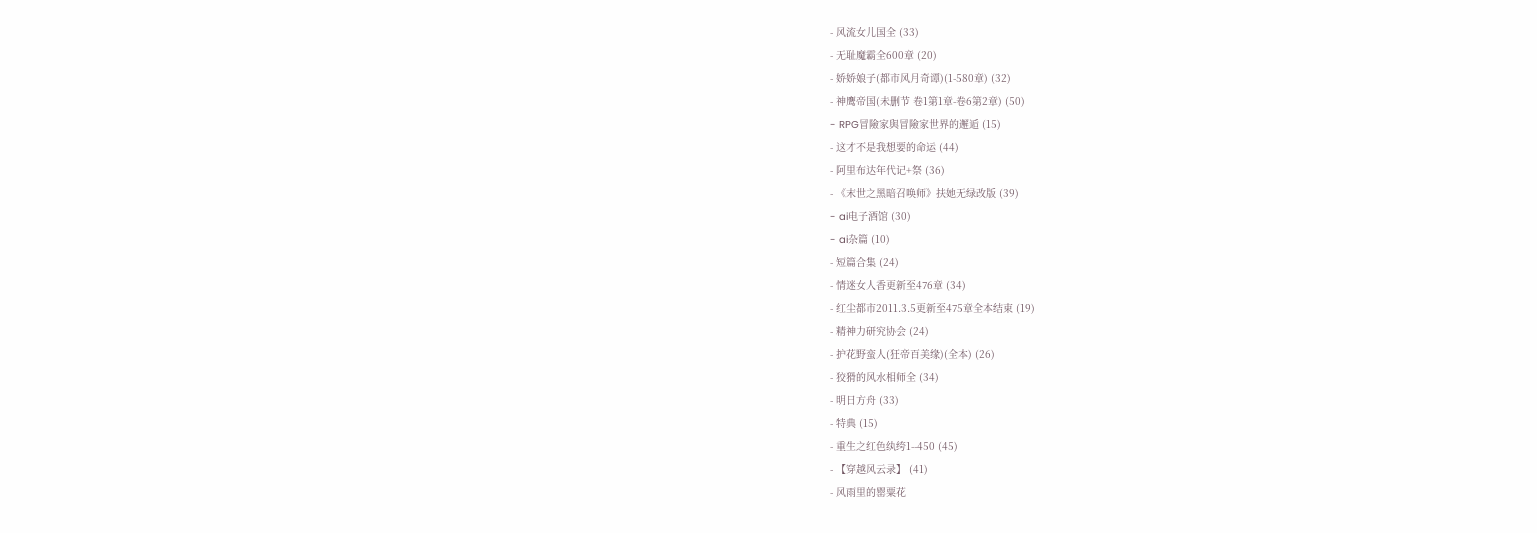- 风流女儿国全 (33)
- 无耻魔霸全600章 (20)
- 娇娇娘子(都市风月奇谭)(1-580章) (32)
- 神鹰帝国(未删节 卷1第1章-卷6第2章) (50)
- RPG冒險家與冒險家世界的邂逅 (15)
- 这才不是我想要的命运 (44)
- 阿里布达年代记+祭 (36)
- 《末世之黑暗召唤师》扶她无绿改版 (39)
- ai电子酒馆 (30)
- ai杂篇 (10)
- 短篇合集 (24)
- 情迷女人香更新至476章 (34)
- 红尘都市2011.3.5更新至475章全本结束 (19)
- 精神力研究协会 (24)
- 护花野蛮人(狂帝百美缘)(全本) (26)
- 狡猾的风水相师全 (34)
- 明日方舟 (33)
- 特典 (15)
- 重生之红色纨绔1--450 (45)
- 【穿越风云录】 (41)
- 风雨里的罂粟花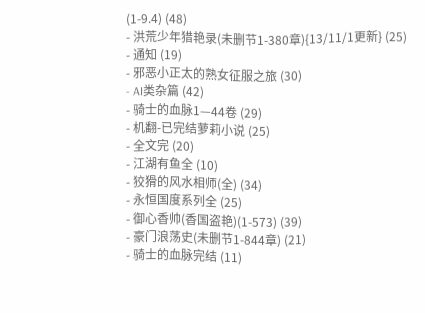(1-9.4) (48)
- 洪荒少年猎艳录(未删节1-380章){13/11/1更新} (25)
- 通知 (19)
- 邪恶小正太的熟女征服之旅 (30)
- AI类杂篇 (42)
- 骑士的血脉1—44卷 (29)
- 机翻-已完结萝莉小说 (25)
- 全文完 (20)
- 江湖有鱼全 (10)
- 狡猾的风水相师(全) (34)
- 永恒国度系列全 (25)
- 御心香帅(香国盗艳)(1-573) (39)
- 豪门浪荡史(未删节1-844章) (21)
- 骑士的血脉完结 (11)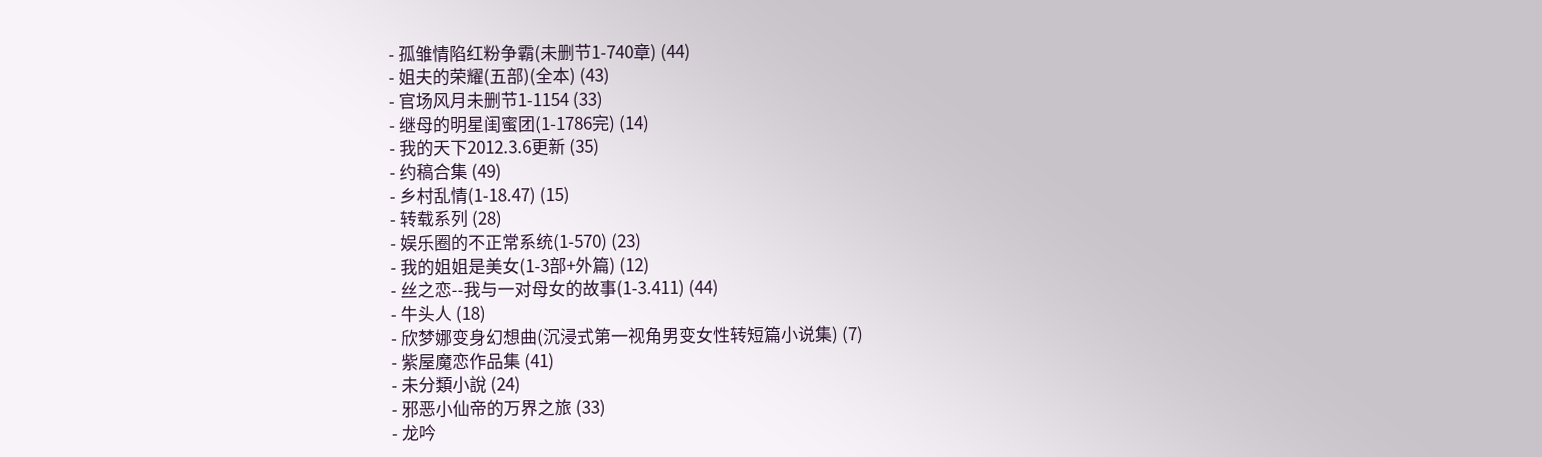- 孤雏情陷红粉争霸(未删节1-740章) (44)
- 姐夫的荣耀(五部)(全本) (43)
- 官场风月未删节1-1154 (33)
- 继母的明星闺蜜团(1-1786完) (14)
- 我的天下2012.3.6更新 (35)
- 约稿合集 (49)
- 乡村乱情(1-18.47) (15)
- 转载系列 (28)
- 娱乐圈的不正常系统(1-570) (23)
- 我的姐姐是美女(1-3部+外篇) (12)
- 丝之恋--我与一对母女的故事(1-3.411) (44)
- 牛头人 (18)
- 欣梦娜变身幻想曲(沉浸式第一视角男变女性转短篇小说集) (7)
- 紫屋魔恋作品集 (41)
- 未分類小說 (24)
- 邪恶小仙帝的万界之旅 (33)
- 龙吟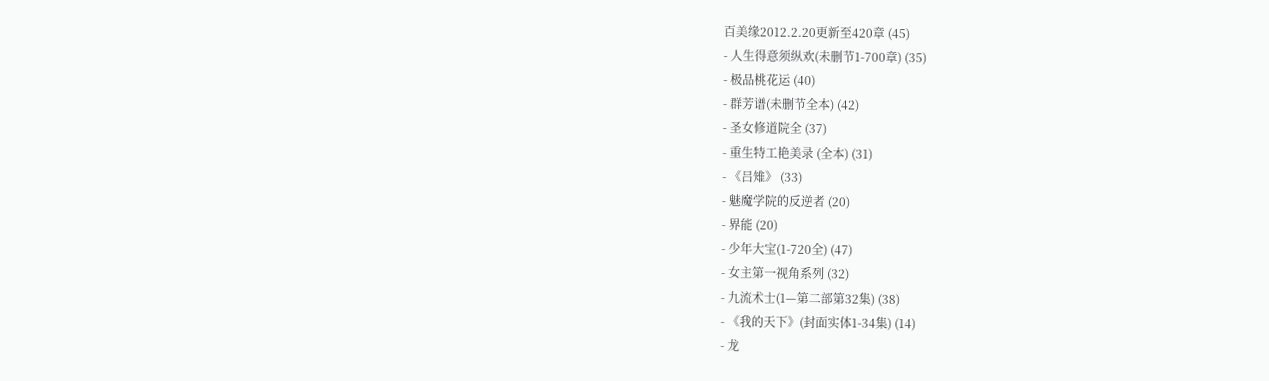百美缘2012.2.20更新至420章 (45)
- 人生得意须纵欢(未删节1-700章) (35)
- 极品桃花运 (40)
- 群芳谱(未删节全本) (42)
- 圣女修道院全 (37)
- 重生特工艳美录 (全本) (31)
- 《吕雉》 (33)
- 魅魔学院的反逆者 (20)
- 界能 (20)
- 少年大宝(1-720全) (47)
- 女主第一视角系列 (32)
- 九流术士(1—第二部第32集) (38)
- 《我的天下》(封面实体1-34集) (14)
- 龙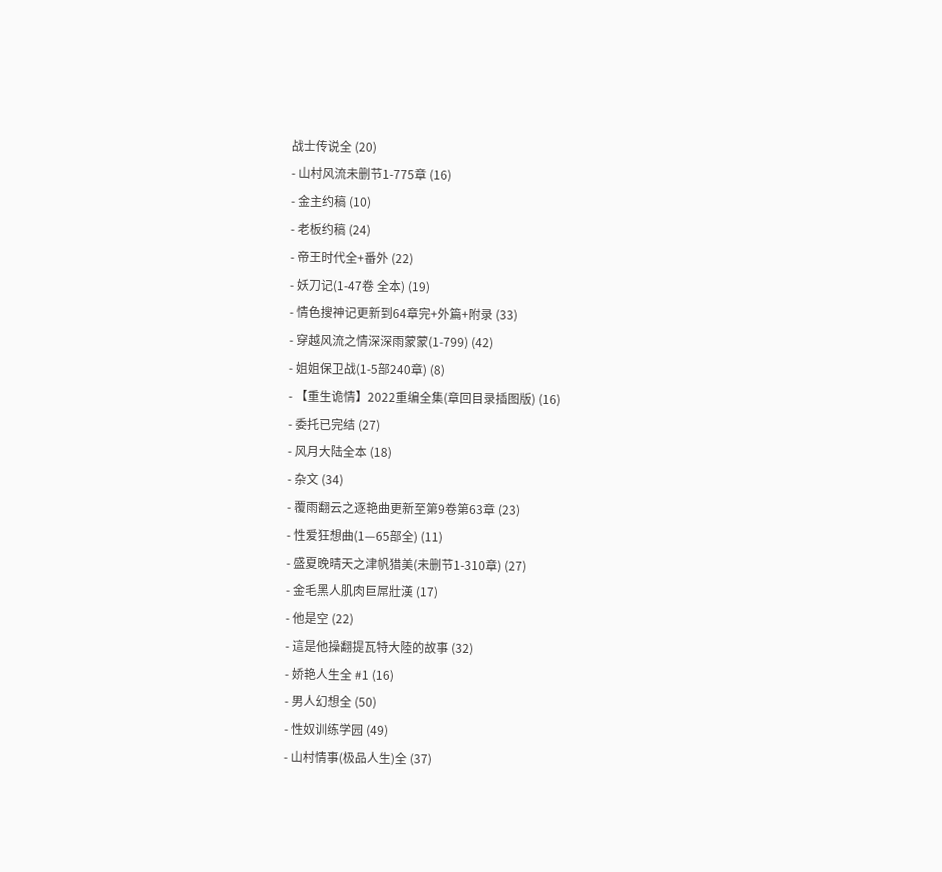战士传说全 (20)
- 山村风流未删节1-775章 (16)
- 金主约稿 (10)
- 老板约稿 (24)
- 帝王时代全+番外 (22)
- 妖刀记(1-47卷 全本) (19)
- 情色搜神记更新到64章完+外篇+附录 (33)
- 穿越风流之情深深雨蒙蒙(1-799) (42)
- 姐姐保卫战(1-5部240章) (8)
- 【重生诡情】2022重编全集(章回目录插图版) (16)
- 委托已完结 (27)
- 风月大陆全本 (18)
- 杂文 (34)
- 覆雨翻云之逐艳曲更新至第9卷第63章 (23)
- 性爱狂想曲(1—65部全) (11)
- 盛夏晚晴天之津帆猎美(未删节1-310章) (27)
- 金毛黑人肌肉巨屌壯漢 (17)
- 他是空 (22)
- 這是他操翻提瓦特大陸的故事 (32)
- 娇艳人生全 #1 (16)
- 男人幻想全 (50)
- 性奴训练学园 (49)
- 山村情事(极品人生)全 (37)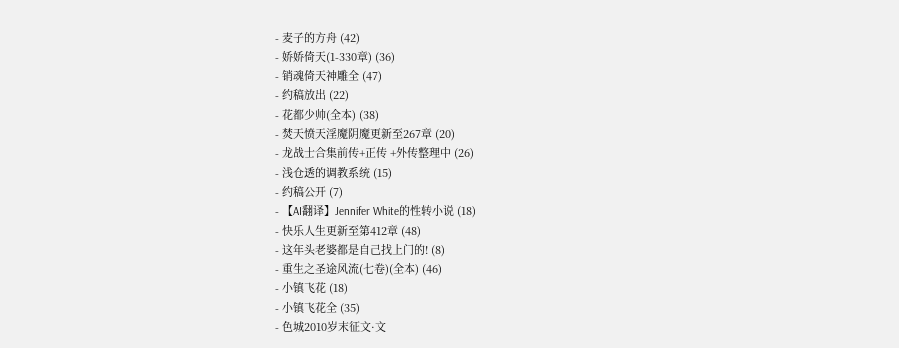- 麦子的方舟 (42)
- 娇娇倚天(1-330章) (36)
- 销魂倚天神雕全 (47)
- 约稿放出 (22)
- 花都少帅(全本) (38)
- 焚天愤天淫魔阴魔更新至267章 (20)
- 龙战士合集前传+正传 +外传整理中 (26)
- 浅仓透的调教系统 (15)
- 约稿公开 (7)
- 【AI翻译】Jennifer White的性转小说 (18)
- 快乐人生更新至第412章 (48)
- 这年头老婆都是自己找上门的! (8)
- 重生之圣途风流(七卷)(全本) (46)
- 小镇飞花 (18)
- 小镇飞花全 (35)
- 色城2010岁末征文·文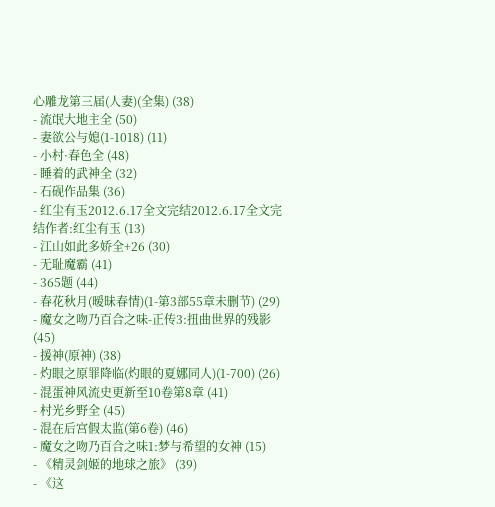心雕龙第三届(人妻)(全集) (38)
- 流氓大地主全 (50)
- 妻欲公与媳(1-1018) (11)
- 小村·春色全 (48)
- 睡着的武神全 (32)
- 石砚作品集 (36)
- 红尘有玉2012.6.17全文完结2012.6.17全文完结作者:红尘有玉 (13)
- 江山如此多娇全+26 (30)
- 无耻魔霸 (41)
- 365题 (44)
- 春花秋月(暧昧春情)(1-第3部55章未删节) (29)
- 魔女之吻乃百合之味-正传3:扭曲世界的残影 (45)
- 援神(原神) (38)
- 灼眼之原罪降临(灼眼的夏娜同人)(1-700) (26)
- 混蛋神风流史更新至10卷第8章 (41)
- 村光乡野全 (45)
- 混在后宫假太监(第6卷) (46)
- 魔女之吻乃百合之味1:梦与希望的女神 (15)
- 《精灵剑姬的地球之旅》 (39)
- 《这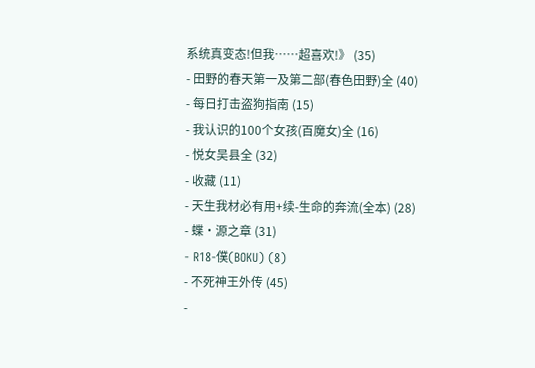系统真变态!但我……超喜欢!》 (35)
- 田野的春天第一及第二部(春色田野)全 (40)
- 每日打击盗狗指南 (15)
- 我认识的100个女孩(百魔女)全 (16)
- 悦女吴县全 (32)
- 收藏 (11)
- 天生我材必有用+续-生命的奔流(全本) (28)
- 蝶・源之章 (31)
- R18-僕(BOKU) (8)
- 不死神王外传 (45)
-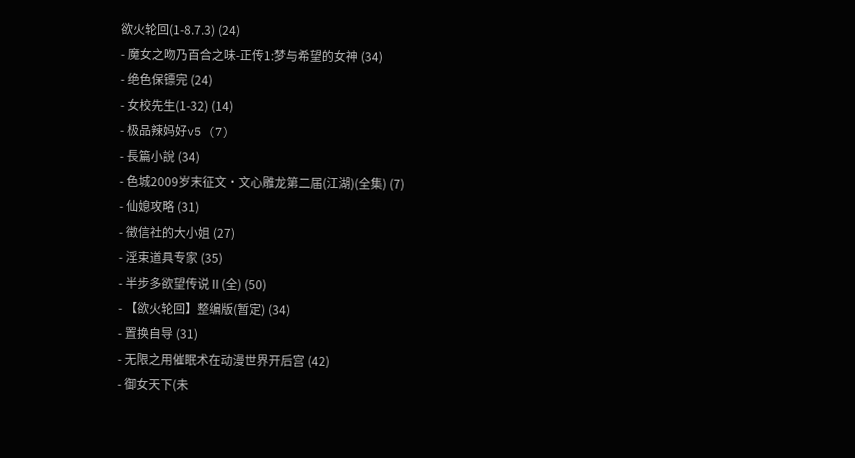欲火轮回(1-8.7.3) (24)
- 魔女之吻乃百合之味-正传1:梦与希望的女神 (34)
- 绝色保镖完 (24)
- 女校先生(1-32) (14)
- 极品辣妈好v5 (7)
- 長篇小說 (34)
- 色城2009岁末征文·文心雕龙第二届(江湖)(全集) (7)
- 仙媳攻略 (31)
- 徵信社的大小姐 (27)
- 淫束道具专家 (35)
- 半步多欲望传说Ⅱ(全) (50)
- 【欲火轮回】整编版(暂定) (34)
- 置换自导 (31)
- 无限之用催眠术在动漫世界开后宫 (42)
- 御女天下(未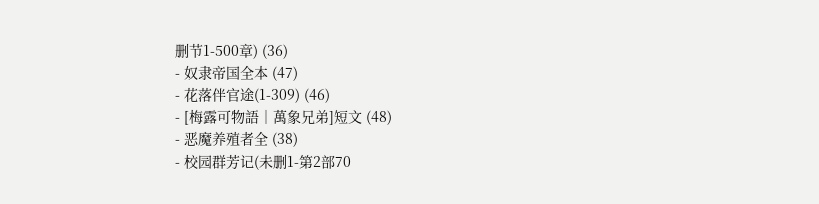删节1-500章) (36)
- 奴隶帝国全本 (47)
- 花落伴官途(1-309) (46)
- [梅露可物語│萬象兄弟]短文 (48)
- 恶魔养殖者全 (38)
- 校园群芳记(未删1-第2部70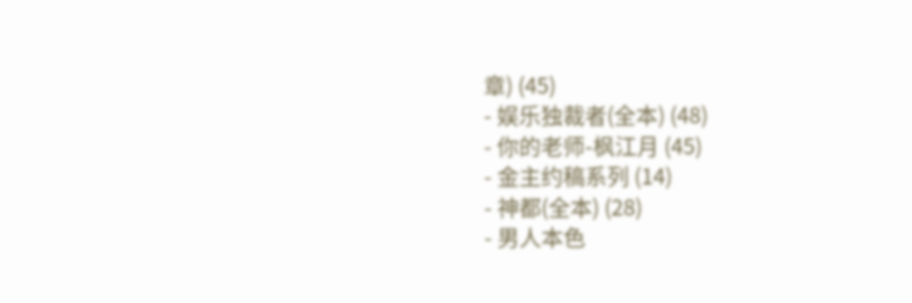章) (45)
- 娱乐独裁者(全本) (48)
- 你的老师-枫江月 (45)
- 金主约稿系列 (14)
- 神都(全本) (28)
- 男人本色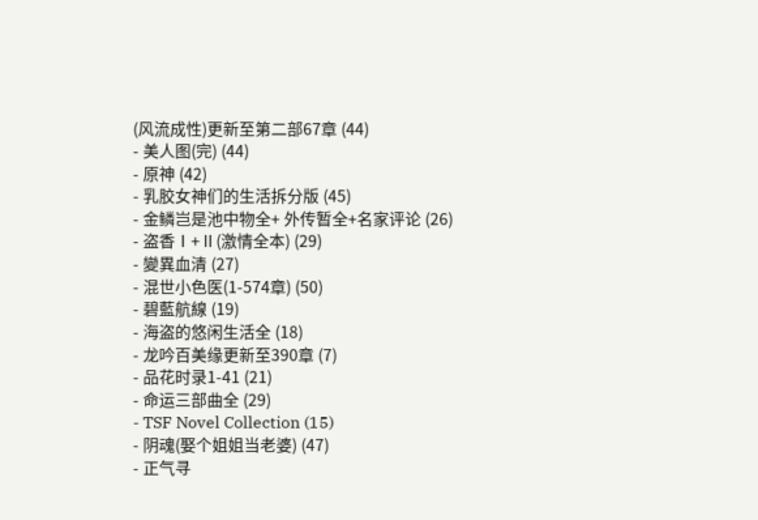(风流成性)更新至第二部67章 (44)
- 美人图(完) (44)
- 原神 (42)
- 乳胶女神们的生活拆分版 (45)
- 金鳞岂是池中物全+ 外传暂全+名家评论 (26)
- 盗香Ⅰ+Ⅱ(激情全本) (29)
- 變異血清 (27)
- 混世小色医(1-574章) (50)
- 碧藍航線 (19)
- 海盗的悠闲生活全 (18)
- 龙吟百美缘更新至390章 (7)
- 品花时录1-41 (21)
- 命运三部曲全 (29)
- TSF Novel Collection (15)
- 阴魂(娶个姐姐当老婆) (47)
- 正气寻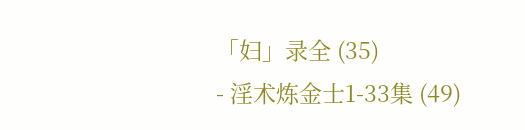「妇」录全 (35)
- 淫术炼金士1-33集 (49)